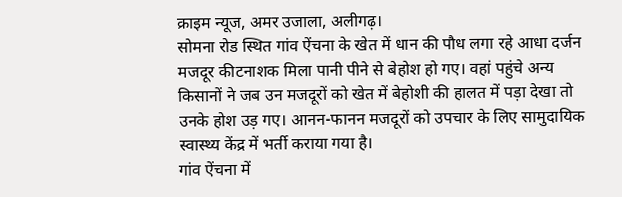क्राइम न्यूज, अमर उजाला, अलीगढ़।
सोमना रोड स्थित गांव ऐंचना के खेत में धान की पौध लगा रहे आधा दर्जन मजदूर कीटनाशक मिला पानी पीने से बेहोश हो गए। वहां पहुंचे अन्य किसानों ने जब उन मजदूरों को खेत में बेहोशी की हालत में पड़ा देखा तो उनके होश उड़ गए। आनन-फानन मजदूरों को उपचार के लिए सामुदायिक स्वास्थ्य केंद्र में भर्ती कराया गया है।
गांव ऐंचना में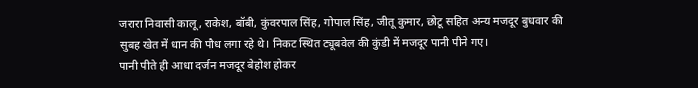जरारा निवासी कालू, राकेश, बॉबी, कुंवरपाल सिंह, गोपाल सिंह, जीतू कुमार, छोटू सहित अन्य मजदूर बुधवार की सुबह खेत में धान की पौध लगा रहे थे। निकट स्थित ट्यूबवेल की कुंडी में मजदूर पानी पीने गए।
पानी पीते ही आधा दर्जन मजदूर बेहोश होकर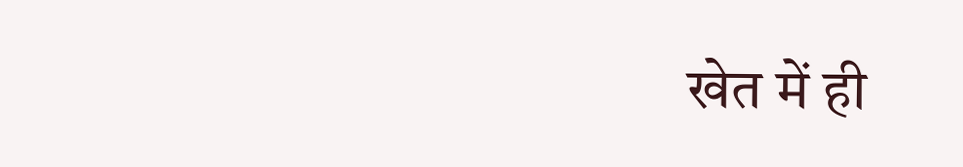खेत में ही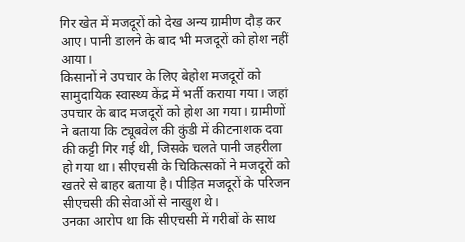गिर खेत में मजदूरों को देख अन्य ग्रामीण दौड़ कर आए। पानी डालने के बाद भी मजदूरों को होश नहीं आया।
किसानों ने उपचार के लिए बेहोश मजदूरों को सामुदायिक स्वास्थ्य केंद्र में भर्ती कराया गया। जहां उपचार के बाद मजदूरों को होश आ गया। ग्रामीणों ने बताया कि ट्यूबवेल की कुंडी में कीटनाशक दवा की कट्टी गिर गई थी, जिसके चलते पानी जहरीला हो गया था। सीएचसी के चिकित्सकों ने मजदूरों को खतरे से बाहर बताया है। पीड़ित मजदूरों के परिजन सीएचसी की सेवाओं से नाखुश थे।
उनका आरोप था कि सीएचसी में गरीबों के साथ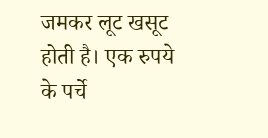जमकर लूट खसूट होती है। एक रुपये के पर्चे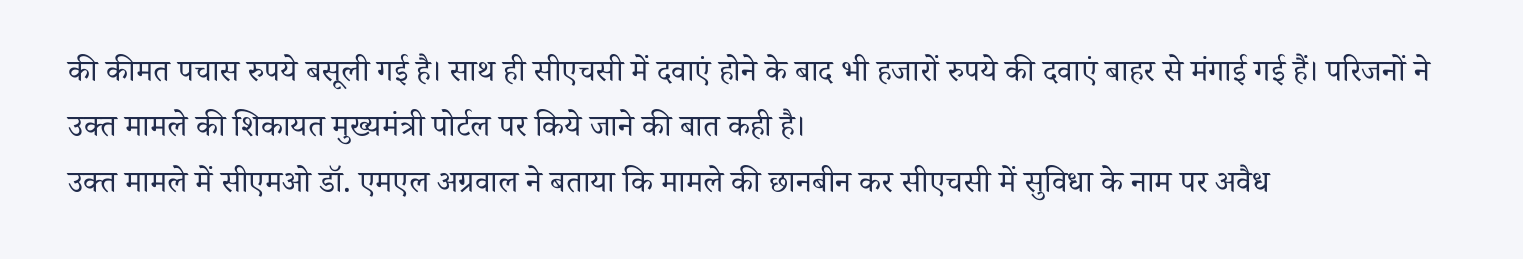की कीमत पचास रुपये बसूली गई है। साथ ही सीएचसी में दवाएं होने के बाद भी हजारों रुपये की दवाएं बाहर से मंगाई गई हैं। परिजनों ने उक्त मामले की शिकायत मुख्यमंत्री पोर्टल पर किये जाने की बात कही है।
उक्त मामले में सीएमओ डॉ. एमएल अग्रवाल ने बताया कि मामले की छानबीन कर सीएचसी में सुविधा के नाम पर अवैध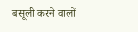बसूली करने वालों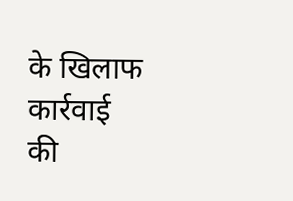के खिलाफ कार्रवाई की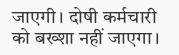जाएगी। दोषी कर्मचारी को बख्शा नहीं जाएगा।